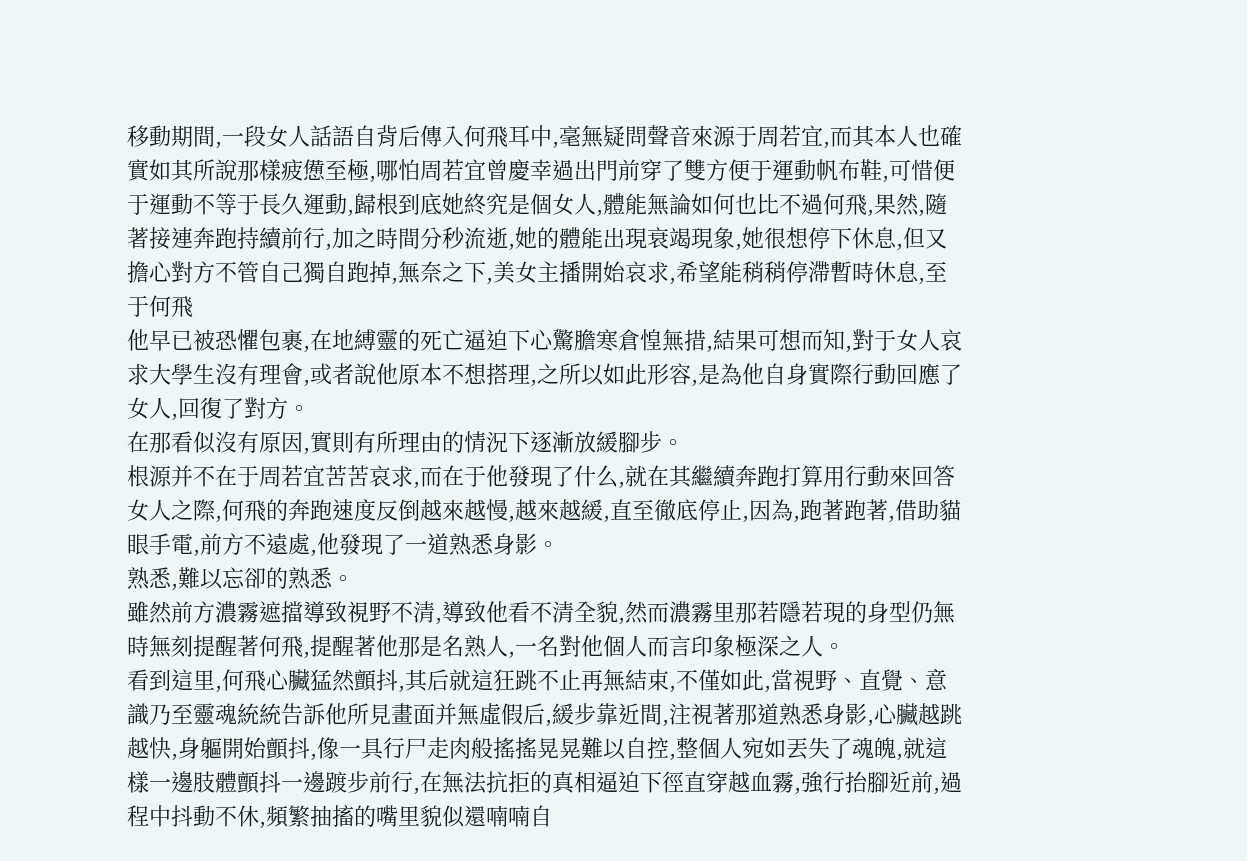移動期間,一段女人話語自背后傳入何飛耳中,毫無疑問聲音來源于周若宜,而其本人也確實如其所說那樣疲憊至極,哪怕周若宜曾慶幸過出門前穿了雙方便于運動帆布鞋,可惜便于運動不等于長久運動,歸根到底她終究是個女人,體能無論如何也比不過何飛,果然,隨著接連奔跑持續前行,加之時間分秒流逝,她的體能出現衰竭現象,她很想停下休息,但又擔心對方不管自己獨自跑掉,無奈之下,美女主播開始哀求,希望能稍稍停滯暫時休息,至于何飛
他早已被恐懼包裹,在地縛靈的死亡逼迫下心驚膽寒倉惶無措,結果可想而知,對于女人哀求大學生沒有理會,或者說他原本不想搭理,之所以如此形容,是為他自身實際行動回應了女人,回復了對方。
在那看似沒有原因,實則有所理由的情況下逐漸放緩腳步。
根源并不在于周若宜苦苦哀求,而在于他發現了什么,就在其繼續奔跑打算用行動來回答女人之際,何飛的奔跑速度反倒越來越慢,越來越緩,直至徹底停止,因為,跑著跑著,借助貓眼手電,前方不遠處,他發現了一道熟悉身影。
熟悉,難以忘卻的熟悉。
雖然前方濃霧遮擋導致視野不清,導致他看不清全貌,然而濃霧里那若隱若現的身型仍無時無刻提醒著何飛,提醒著他那是名熟人,一名對他個人而言印象極深之人。
看到這里,何飛心臟猛然顫抖,其后就這狂跳不止再無結束,不僅如此,當視野、直覺、意識乃至靈魂統統告訴他所見畫面并無虛假后,緩步靠近間,注視著那道熟悉身影,心臟越跳越快,身軀開始顫抖,像一具行尸走肉般搖搖晃晃難以自控,整個人宛如丟失了魂魄,就這樣一邊肢體顫抖一邊踱步前行,在無法抗拒的真相逼迫下徑直穿越血霧,強行抬腳近前,過程中抖動不休,頻繁抽搐的嘴里貌似還喃喃自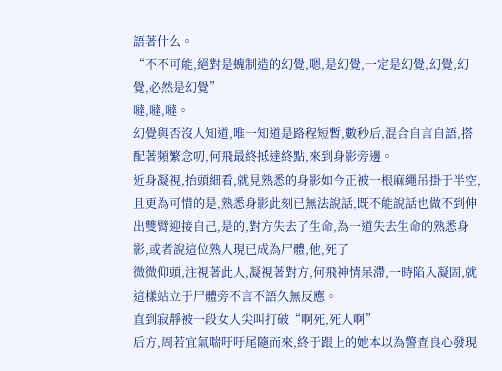語著什么。
“不不可能,絕對是螝制造的幻覺,嗯,是幻覺,一定是幻覺,幻覺,幻覺,必然是幻覺”
噠,噠,噠。
幻覺與否沒人知道,唯一知道是路程短暫,數秒后,混合自言自語,搭配著頻繁念叨,何飛最終抵達終點,來到身影旁邊。
近身凝視,抬頭細看,就見熟悉的身影如今正被一根麻繩吊掛于半空,且更為可惜的是,熟悉身影此刻已無法說話,既不能說話也做不到伸出雙臂迎接自己,是的,對方失去了生命,為一道失去生命的熟悉身影,或者說這位熟人現已成為尸體,他,死了
微微仰頭,注視著此人,凝視著對方,何飛神情呆滯,一時陷入凝固,就這樣站立于尸體旁不言不語久無反應。
直到寂靜被一段女人尖叫打破“啊死,死人啊”
后方,周若宜氣喘吁吁尾隨而來,終于跟上的她本以為警查良心發現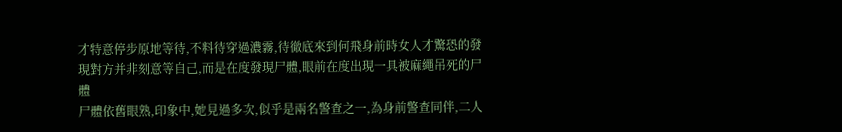才特意停步原地等待,不料待穿過濃霧,待徹底來到何飛身前時女人才驚恐的發現對方并非刻意等自己,而是在度發現尸體,眼前在度出現一具被麻繩吊死的尸體
尸體依舊眼熟,印象中,她見過多次,似乎是兩名警查之一,為身前警查同伴,二人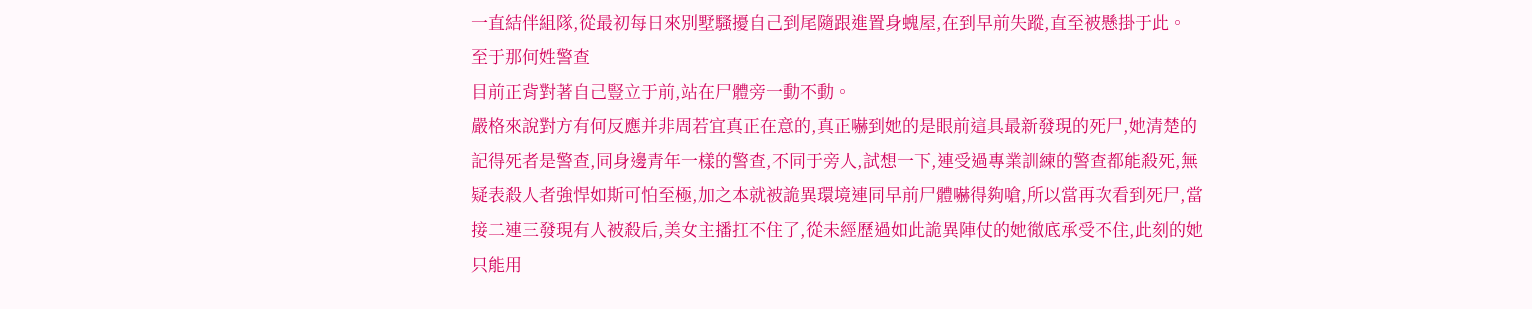一直結伴組隊,從最初每日來別墅騷擾自己到尾隨跟進置身螝屋,在到早前失蹤,直至被懸掛于此。
至于那何姓警查
目前正背對著自己豎立于前,站在尸體旁一動不動。
嚴格來說對方有何反應并非周若宜真正在意的,真正嚇到她的是眼前這具最新發現的死尸,她清楚的記得死者是警查,同身邊青年一樣的警查,不同于旁人,試想一下,連受過專業訓練的警查都能殺死,無疑表殺人者強悍如斯可怕至極,加之本就被詭異環境連同早前尸體嚇得夠嗆,所以當再次看到死尸,當接二連三發現有人被殺后,美女主播扛不住了,從未經歷過如此詭異陣仗的她徹底承受不住,此刻的她只能用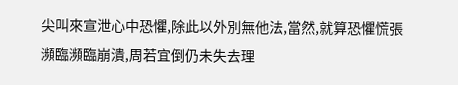尖叫來宣泄心中恐懼,除此以外別無他法,當然,就算恐懼慌張瀕臨瀕臨崩潰,周若宜倒仍未失去理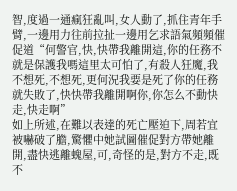智,度過一通瘋狂亂叫,女人動了,抓住青年手臂,一邊用力往前拉扯一邊用乞求語氣頻頻催促道“何警官,快,快帶我離開這,你的任務不就是保護我嗎這里太可怕了,有殺人狂魔,我不想死,不想死,更何況我要是死了你的任務就失敗了,快快帶我離開啊你,你怎么不動快走,快走啊”
如上所述,在難以表達的死亡壓迫下,周若宜被嚇破了膽,驚懼中她試圖催促對方帶她離開,盡快逃離螝屋,可,奇怪的是,對方不走,既不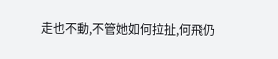走也不動,不管她如何拉扯,何飛仍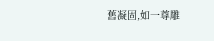舊凝固,如一尊雕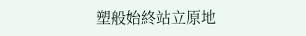塑般始終站立原地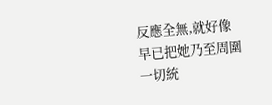反應全無,就好像早已把她乃至周圍一切統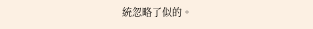統忽略了似的。